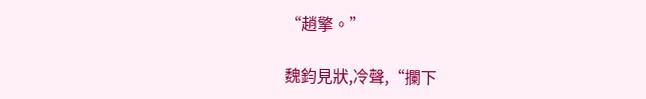“趙擎。”

魏鈞見狀,冷聲,“攔下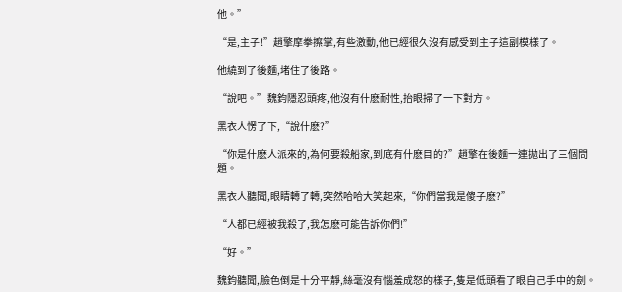他。”

“是,主子!”趙擎摩拳擦掌,有些激動,他已經很久沒有感受到主子這副模樣了。

他繞到了後麵,堵住了後路。

“說吧。”魏鈞隱忍頭疼,他沒有什麽耐性,抬眼掃了一下對方。

黑衣人愣了下,“說什麽?”

“你是什麽人派來的,為何要殺船家,到底有什麽目的?”趙擎在後麵一連拋出了三個問題。

黑衣人聽聞,眼睛轉了轉,突然哈哈大笑起來,“你們當我是傻子麽?”

“人都已經被我殺了,我怎麽可能告訴你們!”

“好。”

魏鈞聽聞,臉色倒是十分平靜,絲毫沒有惱羞成怒的樣子,隻是低頭看了眼自己手中的劍。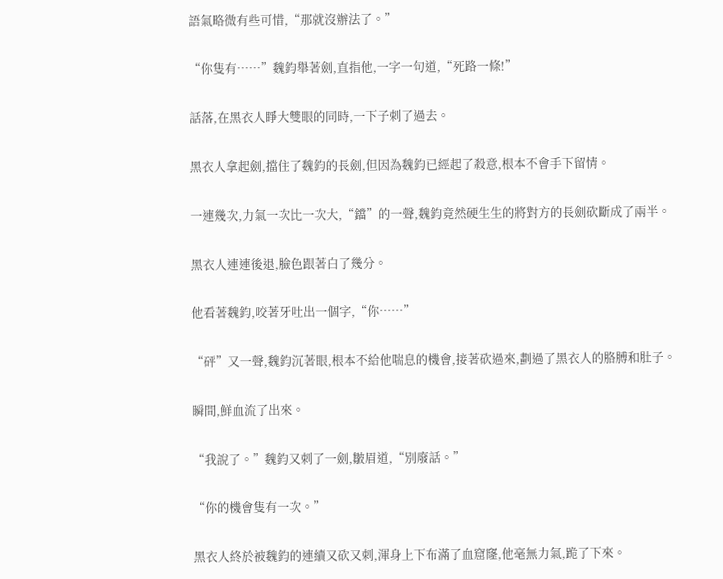語氣略微有些可惜,“那就沒辦法了。”

“你隻有……”魏鈞舉著劍,直指他,一字一句道,“死路一條!”

話落,在黑衣人睜大雙眼的同時,一下子刺了過去。

黑衣人拿起劍,擋住了魏鈞的長劍,但因為魏鈞已經起了殺意,根本不會手下留情。

一連幾次,力氣一次比一次大,“鐺”的一聲,魏鈞竟然硬生生的將對方的長劍砍斷成了兩半。

黑衣人連連後退,臉色跟著白了幾分。

他看著魏鈞,咬著牙吐出一個字,“你……”

“砰”又一聲,魏鈞沉著眼,根本不給他喘息的機會,接著砍過來,劃過了黑衣人的胳膊和肚子。

瞬間,鮮血流了出來。

“我說了。”魏鈞又刺了一劍,皺眉道,“別廢話。”

“你的機會隻有一次。”

黑衣人終於被魏鈞的連續又砍又刺,渾身上下布滿了血窟窿,他毫無力氣,跪了下來。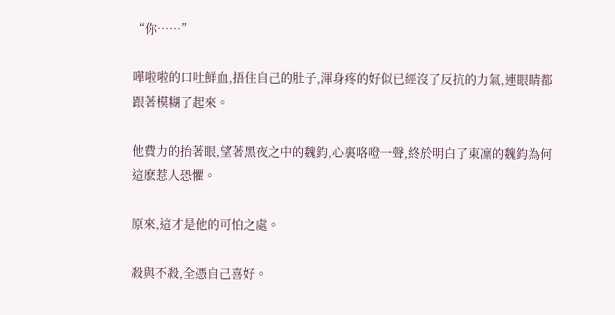“你……”

嘩啦啦的口吐鮮血,捂住自己的肚子,渾身疼的好似已經沒了反抗的力氣,連眼睛都跟著模糊了起來。

他費力的抬著眼,望著黑夜之中的魏鈞,心裏咯噔一聲,終於明白了東凜的魏鈞為何這麽惹人恐懼。

原來,這才是他的可怕之處。

殺與不殺,全憑自己喜好。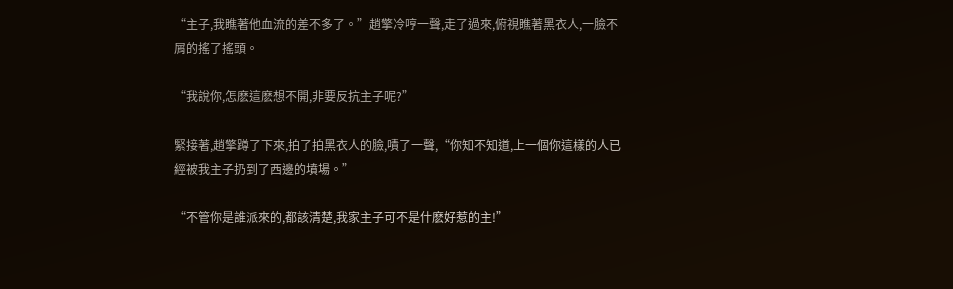“主子,我瞧著他血流的差不多了。”趙擎冷哼一聲,走了過來,俯視瞧著黑衣人,一臉不屑的搖了搖頭。

“我說你,怎麽這麽想不開,非要反抗主子呢?”

緊接著,趙擎蹲了下來,拍了拍黑衣人的臉,嘖了一聲,“你知不知道,上一個你這樣的人已經被我主子扔到了西邊的墳場。”

“不管你是誰派來的,都該清楚,我家主子可不是什麽好惹的主!”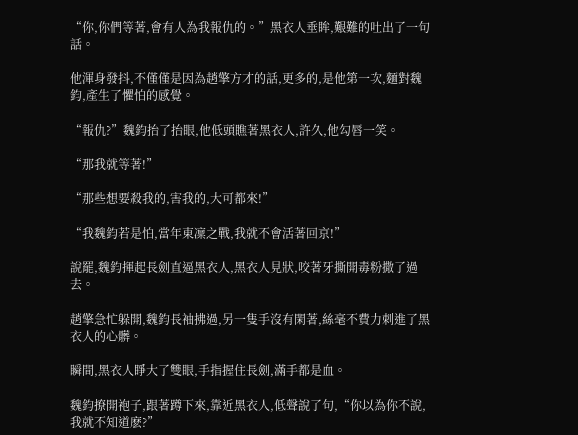“你,你們等著,會有人為我報仇的。”黑衣人垂眸,艱難的吐出了一句話。

他渾身發抖,不僅僅是因為趙擎方才的話,更多的,是他第一次,麵對魏鈞,產生了懼怕的感覺。

“報仇?”魏鈞抬了抬眼,他低頭瞧著黑衣人,許久,他勾唇一笑。

“那我就等著!”

“那些想要殺我的,害我的,大可都來!”

“我魏鈞若是怕,當年東凜之戰,我就不會活著回京!”

說罷,魏鈞揮起長劍直逼黑衣人,黑衣人見狀,咬著牙撕開毒粉撒了過去。

趙擎急忙躲開,魏鈞長袖拂過,另一隻手沒有閑著,絲毫不費力刺進了黑衣人的心髒。

瞬間,黑衣人睜大了雙眼,手指握住長劍,滿手都是血。

魏鈞撩開袍子,跟著蹲下來,靠近黑衣人,低聲說了句,“你以為你不說,我就不知道麽?”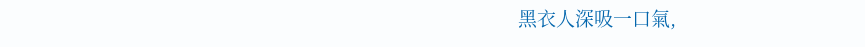黑衣人深吸一口氣,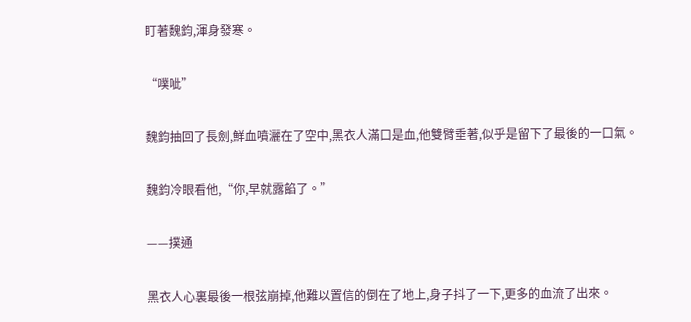盯著魏鈞,渾身發寒。

“噗呲”

魏鈞抽回了長劍,鮮血噴灑在了空中,黑衣人滿口是血,他雙臂垂著,似乎是留下了最後的一口氣。

魏鈞冷眼看他,“你,早就露餡了。”

——撲通

黑衣人心裏最後一根弦崩掉,他難以置信的倒在了地上,身子抖了一下,更多的血流了出來。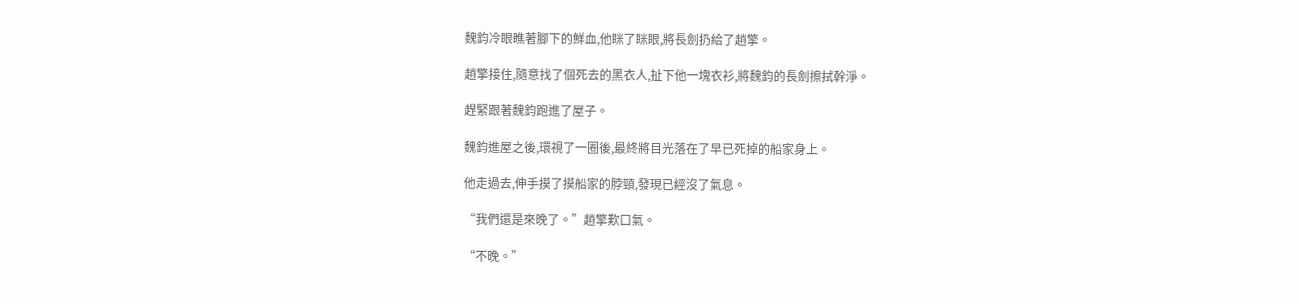魏鈞冷眼瞧著腳下的鮮血,他眯了眯眼,將長劍扔給了趙擎。

趙擎接住,隨意找了個死去的黑衣人,扯下他一塊衣衫,將魏鈞的長劍擦拭幹淨。

趕緊跟著魏鈞跑進了屋子。

魏鈞進屋之後,環視了一圈後,最終將目光落在了早已死掉的船家身上。

他走過去,伸手摸了摸船家的脖頸,發現已經沒了氣息。

“我們還是來晚了。”趙擎歎口氣。

“不晚。”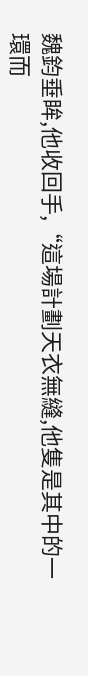魏鈞垂眸,他收回手,“這場計劃天衣無縫,他隻是其中的一環而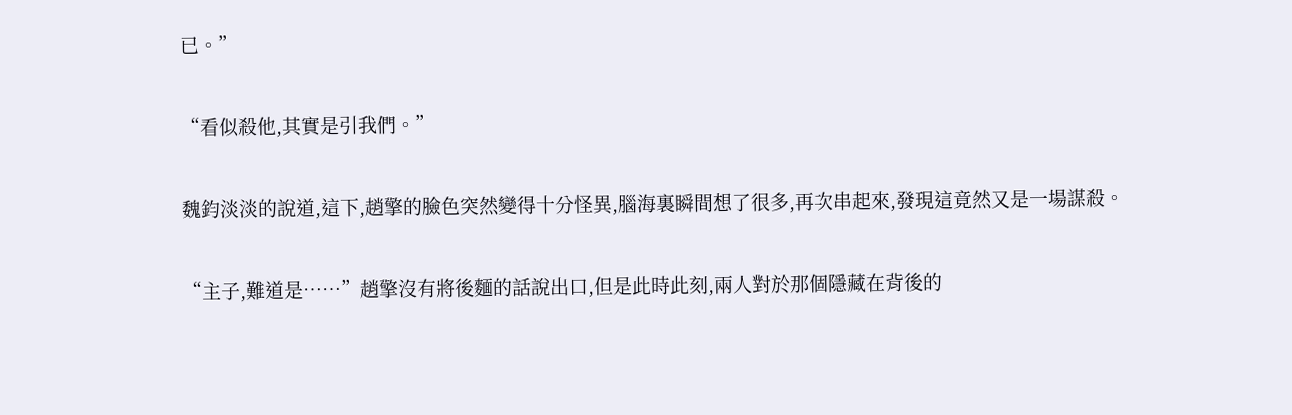已。”

“看似殺他,其實是引我們。”

魏鈞淡淡的說道,這下,趙擎的臉色突然變得十分怪異,腦海裏瞬間想了很多,再次串起來,發現這竟然又是一場謀殺。

“主子,難道是……”趙擎沒有將後麵的話說出口,但是此時此刻,兩人對於那個隱藏在背後的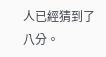人已經猜到了八分。